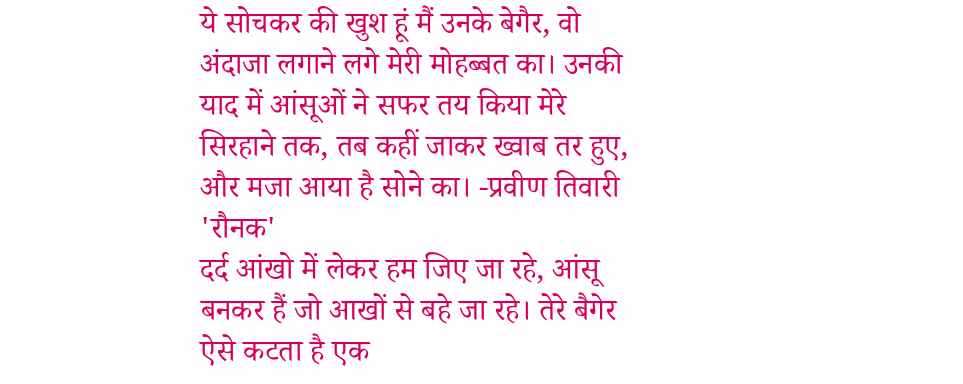ये सोचकर की खुश हूं मैं उनके बेगैर, वो अंदाजा लगाने लगे मेरी मोहब्बत का। उनकी याद में आंसूओं ने सफर तय किया मेरे सिरहाने तक, तब कहीं जाकर ख्वाब तर हुए, और मजा आया है सोने का। -प्रवीण तिवारी 'रौनक'
दर्द आंखो में लेकर हम जिए जा रहे, आंसू बनकर हैं जो आखों से बहे जा रहे। तेरे बैगेर ऐसे कटता है एक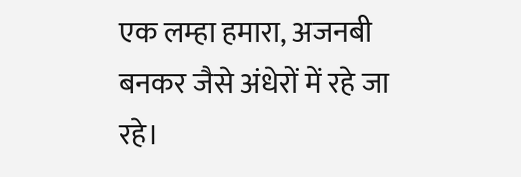एक लम्हा हमारा, अजनबी बनकर जैसे अंधेरों में रहे जा रहे।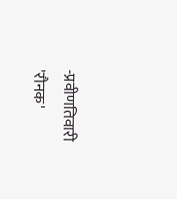-प्रवीणतिवारी 'रौनक'